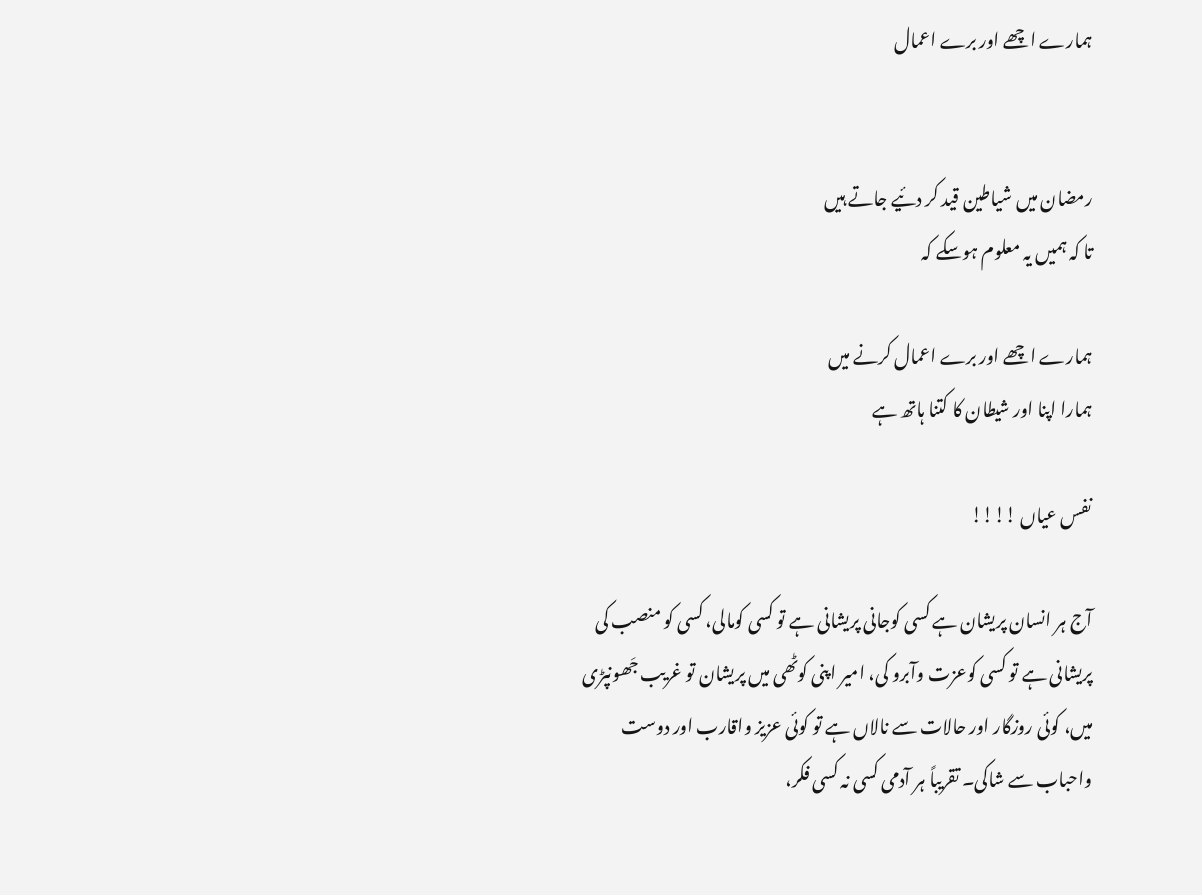ہمارے اچھے اور برے اعمال


رمضان میں شیاطین قید کر دئیے جاتے ہیں
تا کہ ہمیں یہ معلوم ہوسکے کہ

ہمارے اچھے اور برے اعمال کرنے میں
ہمارا اپنا اور شیطان کا کتنا ہاتھ ہے

نفس عیاں !!!!

آج ہر انسان پریشان ہے کسی کوجانی پریشانی ہے تو کسی کومالی، کسی کو منصب کی پریشانی ہے تو کسی کوعزت وآبرو کی، امیر اپنی کوٹھی میں پریشان تو غریب جَھونپڑی میں، کوئی روزگار اور حالات سے نالاں ہے تو کوئی عزیز واقارب اور دوست واحباب سے شاکی۔ تقریباً ہر آدمی کسی نہ کسی فکر،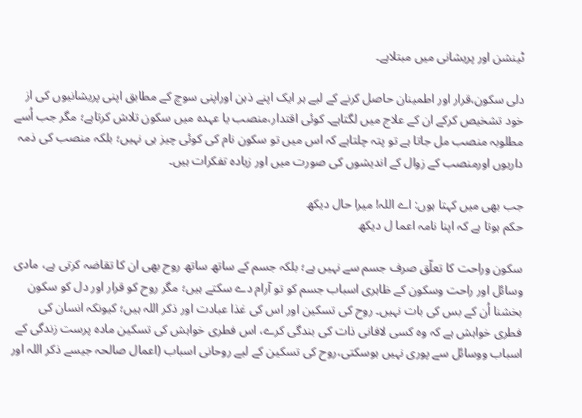ٹینشن اور پریشانی میں مبتلاہے۔

دلی سکون،قرار اور اطمینان حاصل کرنے کے لیے ہر ایک اپنے ذہن اوراپنی سوچ کے مطابق اپنی پریشانیوں کی از خود تشخیص کرکے ان کے علاج میں لگتاہے۔ کوئی اقتدار،منصب یا عہدہ میں سکون تلاش کرتاہے؛ مگر جب اُسے مطلوبہ منصب مل جاتا ہے تو پتہ چلتاہے کہ اس میں تو سکون نام کی کوئی چیز ہی نہیں؛ بلکہ منصب کی ذمہ داریوں اورمنصب کے زوال کے اندیشوں کی صورت میں اور زیادہ تفکرات ہیں۔

جب بھی میں کہتا ہوں: اے اللہ! میرا حال دیکھ
حکم ہوتا ہے کہ اپنا نامہ اعما ل دیکھ

سکون وراحت کا تعلّق صرف جسم سے نہیں ہے؛ بلکہ جسم کے ساتھ ساتھ روح بھی ان کا تقاضہ کرتی ہے، مادی وسائل اور راحت وسکون کے ظاہری اسباب جسم کو تو آرام دے سکتے ہیں؛ مگر روح کو قرار اور دل کو سکون بخشنا اُن کے بس کی بات نہیں۔ روح کی تسکین اور اس کی غذا عبادت اور ذکر اللہ ہیں؛ کیونکہ انسان کی فطری خواہش ہے کہ وہ کسی لافانی ذات کی بندگی کرے، اس فطری خواہش کی تسکین مادہ پرست زندگی کے اسباب ووسائل سے پوری نہیں ہوسکتی،روح کی تسکین کے لیے روحانی اسباب (اعمال صالحہ جیسے ذکر اللہ اور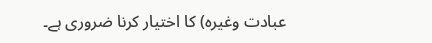عبادت وغیرہ) کا اختیار کرنا ضروری ہے۔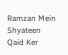Ramzan Mein Shyateen Qaid Ker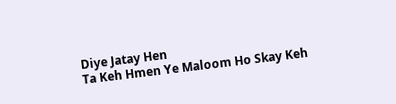Diye Jatay Hen
Ta Keh Hmen Ye Maloom Ho Skay Keh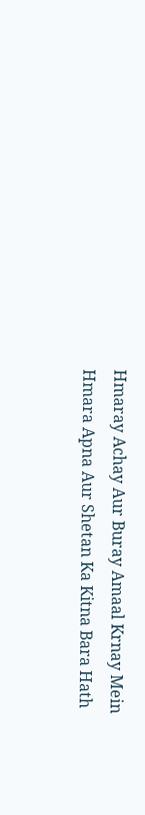Hmaray Achay Aur Buray Amaal Krnay Mein
Hmara Apna Aur Shetan Ka Kitna Bara Hath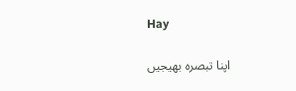Hay


اپنا تبصرہ بھیجیں